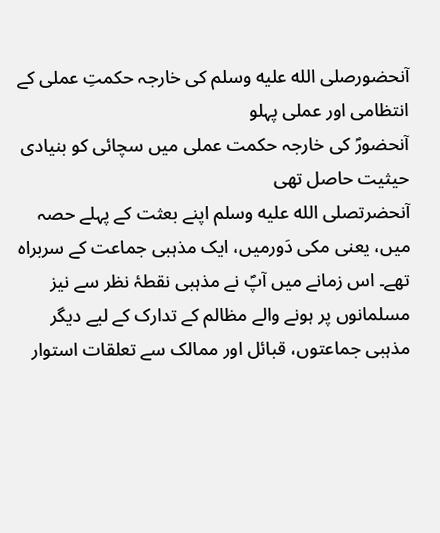آنحضورصلى الله عليه وسلم کی خارجہ حکمتِ عملی کے انتظامی اور عملی پہلو
آنحضورؐ کی خارجہ حکمت عملی میں سچائی کو بنیادی حیثیت حاصل تھی
آنحضرتصلى الله عليه وسلم اپنے بعثت کے پہلے حصہ میں، یعنی مکی دَورمیں، ایک مذہبی جماعت کے سربراہ تھے۔ اس زمانے میں آپؐ نے مذہبی نقطۂ نظر سے نیز مسلمانوں پر ہونے والے مظالم کے تدارک کے لیے دیگر مذہبی جماعتوں، قبائل اور ممالک سے تعلقات استوار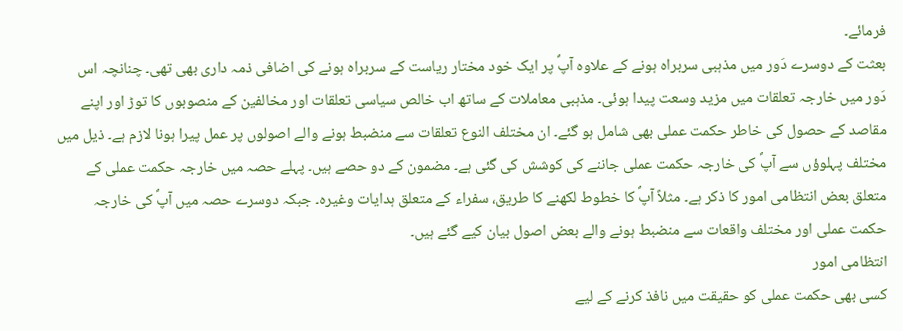فرمائے۔
بعثت کے دوسرے دَور میں مذہبی سربراہ ہونے کے علاوہ آپؐ پر ایک خود مختار ریاست کے سربراہ ہونے کی اضافی ذمہ داری بھی تھی۔ چنانچہ اس دَور میں خارجہ تعلقات میں مزید وسعت پیدا ہوئی۔ مذہبی معاملات کے ساتھ اب خالص سیاسی تعلقات اور مخالفین کے منصوبوں کا توڑ اور اپنے مقاصد کے حصول کی خاطر حکمت عملی بھی شامل ہو گئے۔ ان مختلف النوع تعلقات سے منضبط ہونے والے اصولوں پر عمل پیرا ہونا لازم ہے۔ ذیل میں مختلف پہلوؤں سے آپؐ کی خارجہ حکمت عملی جاننے کی کوشش کی گئی ہے۔ مضمون کے دو حصے ہیں۔ پہلے حصہ میں خارجہ حکمت عملی کے متعلق بعض انتظامی امور کا ذکر ہے۔ مثلاً آپؐ کا خطوط لکھنے کا طریق، سفراء کے متعلق ہدایات وغیرہ۔ جبکہ دوسرے حصہ میں آپؐ کی خارجہ حکمت عملی اور مختلف واقعات سے منضبط ہونے والے بعض اصول بیان کیے گئے ہیں۔
انتظامی امور
کسی بھی حکمت عملی کو حقیقت میں نافذ کرنے کے لیے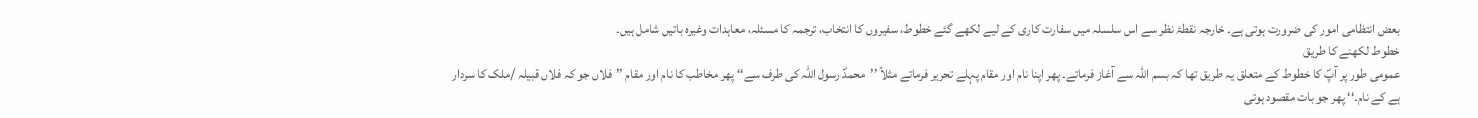بعض انتظامی امور کی ضرورت ہوتی ہے۔ خارجہ نقطۂ نظر سے اس سلسلہ میں سفارت کاری کے لیے لکھے گئے خطوط، سفیروں کا انتخاب، ترجمہ کا مسئلہ، معاہدات وغیرہ باتیں شامل ہیں۔
خطوط لکھنے کا طریق
عمومی طور پر آپؐ کا خطوط کے متعلق یہ طریق تھا کہ بسم اللّٰہ سے آغاز فرماتے۔ پھر اپنا نام اور مقام پہلے تحریر فرماتے مثلاً ’’محمدؐ رسول اللہ کی طرف سے‘‘ پھر مخاطب کا نام اور مقام ’’فلاں جو کہ فلاں قبیلہ /ملک کا سردار ہے کے نام۔‘‘ پھر جو بات مقصود ہوتی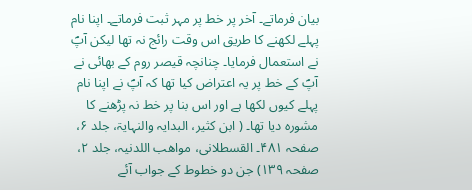بیان فرماتے۔ آخر پر خط پر مہر ثبت فرماتے۔ اپنا نام پہلے لکھنے کا طریق اس وقت رائج نہ تھا لیکن آپؐ نے استعمال فرمایا۔ چنانچہ قیصر روم کے بھائی نے آپؐ کے خط پر یہ اعتراض کیا تھا کہ آپؐ نے اپنا نام پہلے کیوں لکھا ہے اور اس بنا پر خط نہ پڑھنے کا مشورہ دیا تھا۔ ( ابن کثیر، البدایہ والنہایۃ، جلد ۶، صفحہ ۴۸۱۔ القسطلانی، مواھب اللدنیہ، جلد ۲، صفحہ ۱۳۹) جن دو خطوط کے جواب آئے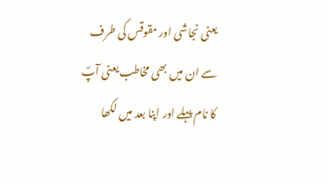یعنی نجاشی اور مقوقس کی طرف سے ان میں بھی مخاطب یعنی آپؐ کا نام پہلے اور اپنا بعد میں لکھا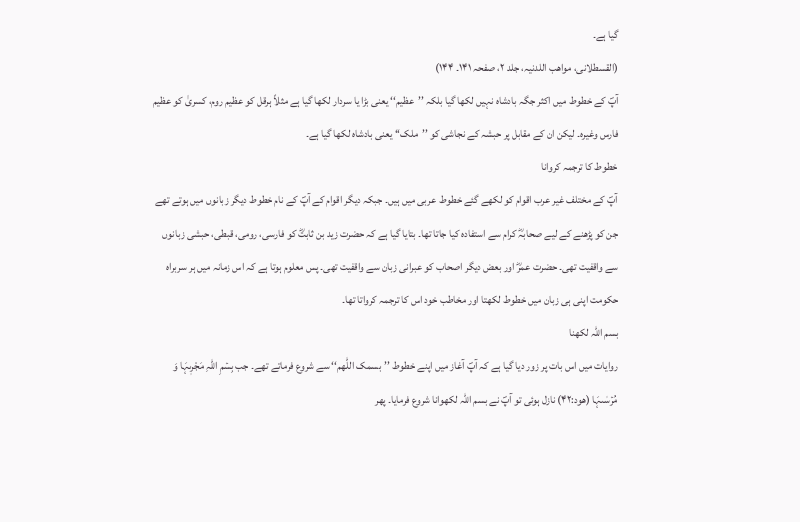گیا ہے۔
(القسطلانی، مواھب اللدنیہ، جلد ۲، صفحہ ۱۴۱۔ ۱۴۴)
آپؐ کے خطوط میں اکثر جگہ بادشاہ نہیں لکھا گیا بلکہ ’’عظیم‘‘ یعنی بڑا یا سردار لکھا گیا ہے مثلاً ہرقل کو عظیم روم، کسریٰ کو عظیم فارس وغیرہ۔ لیکن ان کے مقابل پر حبشہ کے نجاشی کو ’’ملک‘‘ یعنی بادشاہ لکھا گیا ہے۔
خطوط کا ترجمہ کروانا
آپؐ کے مختلف غیر عرب اقوام کو لکھے گئے خطوط عربی میں ہیں۔ جبکہ دیگر اقوام کے آپؐ کے نام خطوط دیگر زبانوں میں ہوتے تھے جن کو پڑھنے کے لیے صحابہؓ کرام سے استفادہ کیا جاتا تھا۔ بتایا گیا ہے کہ حضرت زید بن ثابتؓ کو فارسی، رومی، قبطی، حبشی زبانوں سے واقفیت تھی۔ حضرت عمرؓ اور بعض دیگر اصحاب کو عبرانی زبان سے واقفیت تھی۔ پس معلوم ہوتا ہے کہ اس زمانہ میں ہر سربراہ حکومت اپنی ہی زبان میں خطوط لکھتا اور مخاطب خود اس کا ترجمہ کرواتا تھا۔
بسم اللّٰہ لکھنا
روایات میں اس بات پر زور دیا گیا ہے کہ آپؐ آغاز میں اپنے خطوط ’’بسمک اللّٰھم‘‘ سے شروع فرماتے تھے۔ جب بِسۡمِ اللّٰہِ مَجْرٖٮہَا وَ مُرۡسٰٮہَا (ھود:۴۲) نازل ہوئی تو آپؐ نے بسم اللّٰہ لکھوانا شروع فرمایا۔ پھر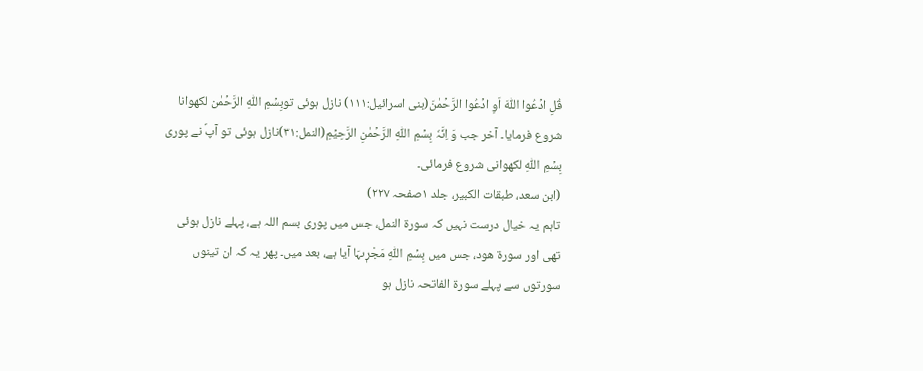قُلِ ادۡعُوا اللّٰہَ اَوِ ادۡعُوا الرَّحۡمٰنَ(بنی اسرائیل:۱۱۱) نازل ہوئی توبِسۡمِ اللّٰہِ الرَّحۡمٰن لکھوانا شروع فرمایا۔ آخر جب وَ اِنَّہٗ بِسۡمِ اللّٰہِ الرَّحۡمٰنِ الرَّحِیۡمِ(النمل:۳۱)نازل ہوئی تو آپؐ نے پوری بِسۡمِ اللّٰہِ لکھوانی شروع فرمائی۔
(ابن سعد، طبقات الکبیر، جلد ۱صفحہ ۲۲۷)
تاہم یہ خیال درست نہیں کہ سورۃ النمل، جس میں پوری بسم اللہ ہے، پہلے نازل ہوئی تھی اور سورۃ ھود، جس میں بِسۡمِ اللّٰہِ مَجْرٖٮہَا آیا ہے، بعد میں۔ پھر یہ کہ ان تینوں سورتوں سے پہلے سورۃ الفاتحہ نازل ہو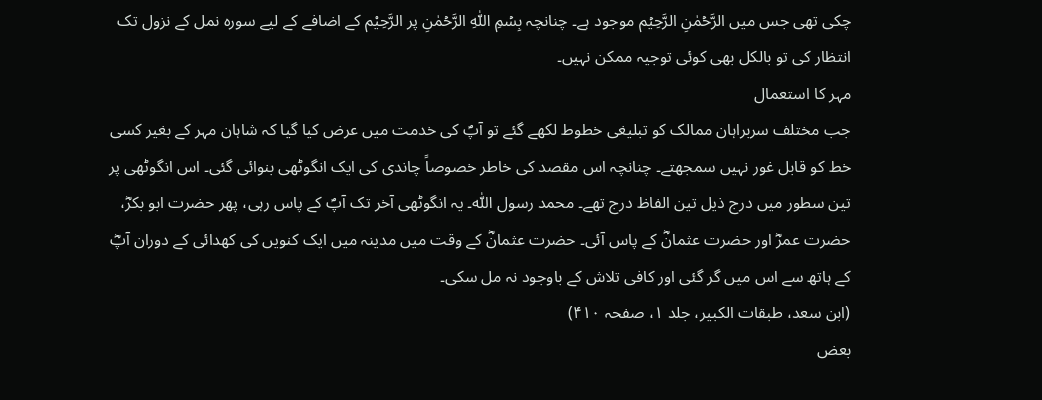چکی تھی جس میں الرَّحۡمٰنِ الرَّحِیۡم موجود ہے۔ چنانچہ بِسۡمِ اللّٰہِ الرَّحۡمٰنِ پر الرَّحِیْم کے اضافے کے لیے سورہ نمل کے نزول تک انتظار کی تو بالکل بھی کوئی توجیہ ممکن نہیں۔
مہر کا استعمال
جب مختلف سربراہان ممالک کو تبلیغی خطوط لکھے گئے تو آپؐ کی خدمت میں عرض کیا گیا کہ شاہان مہر کے بغیر کسی خط کو قابل غور نہیں سمجھتے۔ چنانچہ اس مقصد کی خاطر خصوصاً چاندی کی ایک انگوٹھی بنوائی گئی۔ اس انگوٹھی پر تین سطور میں درج ذیل تین الفاظ درج تھے۔ محمد رسول اللّٰہ۔ یہ انگوٹھی آخر تک آپؐ کے پاس رہی، پھر حضرت ابو بکرؓ، حضرت عمرؓ اور حضرت عثمانؓ کے پاس آئی۔ حضرت عثمانؓ کے وقت میں مدینہ میں ایک کنویں کی کھدائی کے دوران آپؓ کے ہاتھ سے اس میں گر گئی اور کافی تلاش کے باوجود نہ مل سکی۔
(ابن سعد، طبقات الکبیر، جلد ۱، صفحہ ۴۱۰)
بعض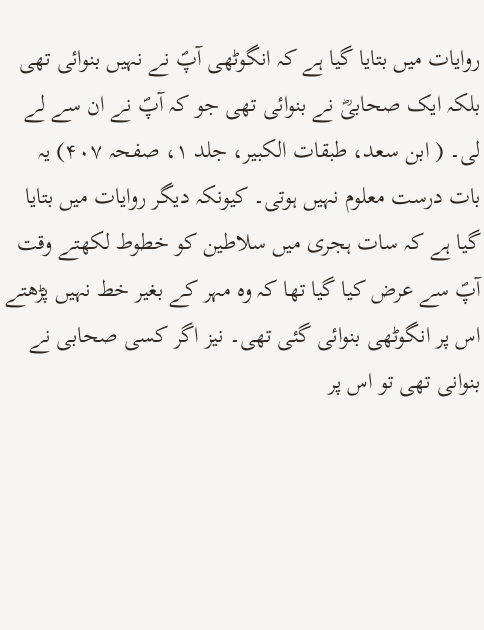روایات میں بتایا گیا ہے کہ انگوٹھی آپؐ نے نہیں بنوائی تھی بلکہ ایک صحابیؓ نے بنوائی تھی جو کہ آپؐ نے ان سے لے لی۔ ( ابن سعد، طبقات الکبیر، جلد ۱، صفحہ ۴۰۷) یہ بات درست معلوم نہیں ہوتی۔ کیونکہ دیگر روایات میں بتایا گیا ہے کہ سات ہجری میں سلاطین کو خطوط لکھتے وقت آپؐ سے عرض کیا گیا تھا کہ وہ مہر کے بغیر خط نہیں پڑھتے اس پر انگوٹھی بنوائی گئی تھی۔ نیز اگر کسی صحابی نے بنوانی تھی تو اس پر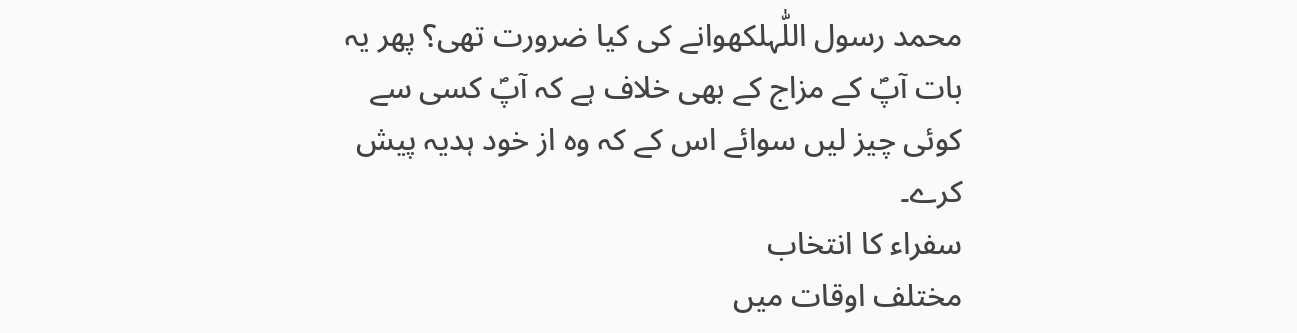محمد رسول اللّٰہلکھوانے کی کیا ضرورت تھی؟ پھر یہ بات آپؐ کے مزاج کے بھی خلاف ہے کہ آپؐ کسی سے کوئی چیز لیں سوائے اس کے کہ وہ از خود ہدیہ پیش کرے۔
سفراء کا انتخاب
مختلف اوقات میں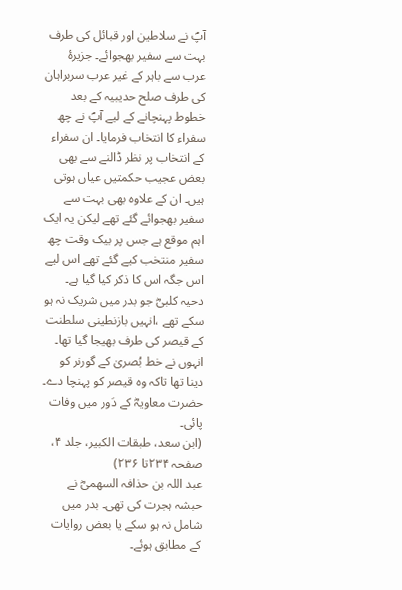آپؐ نے سلاطین اور قبائل کی طرف بہت سے سفیر بھجوائے۔ جزیرۂ عرب سے باہر کے غیر عرب سربراہان کی طرف صلح حدیبیہ کے بعد خطوط پہنچانے کے لیے آپؐ نے چھ سفراء کا انتخاب فرمایا۔ ان سفراء کے انتخاب پر نظر ڈالنے سے بھی بعض عجیب حکمتیں عیاں ہوتی ہیں۔ ان کے علاوہ بھی بہت سے سفیر بھجوائے گئے تھے لیکن یہ ایک اہم موقع ہے جس پر بیک وقت چھ سفیر منتخب کیے گئے تھے اس لیے اس جگہ اس کا ذکر کیا گیا ہے۔
دحیہ کلبیؓ جو بدر میں شریک نہ ہو سکے تھے ،انہیں بازنطینی سلطنت کے قیصر کی طرف بھیجا گیا تھا۔ انہوں نے خط بُصریٰ کے گورنر کو دینا تھا تاکہ وہ قیصر کو پہنچا دے۔ حضرت معاویہؓ کے دَور میں وفات پائی۔
(ابن سعد، طبقات الکبیر، جلد ۴، صفحہ ۲۳۴تا ۲۳۶)
عبد اللہ بن حذافہ السھمیؓ نے حبشہ ہجرت کی تھی۔ بدر میں شامل نہ ہو سکے یا بعض روایات کے مطابق ہوئے۔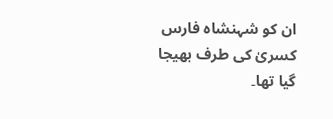ان کو شہنشاہ فارس کسریٰ کی طرف بھیجا گیا تھا۔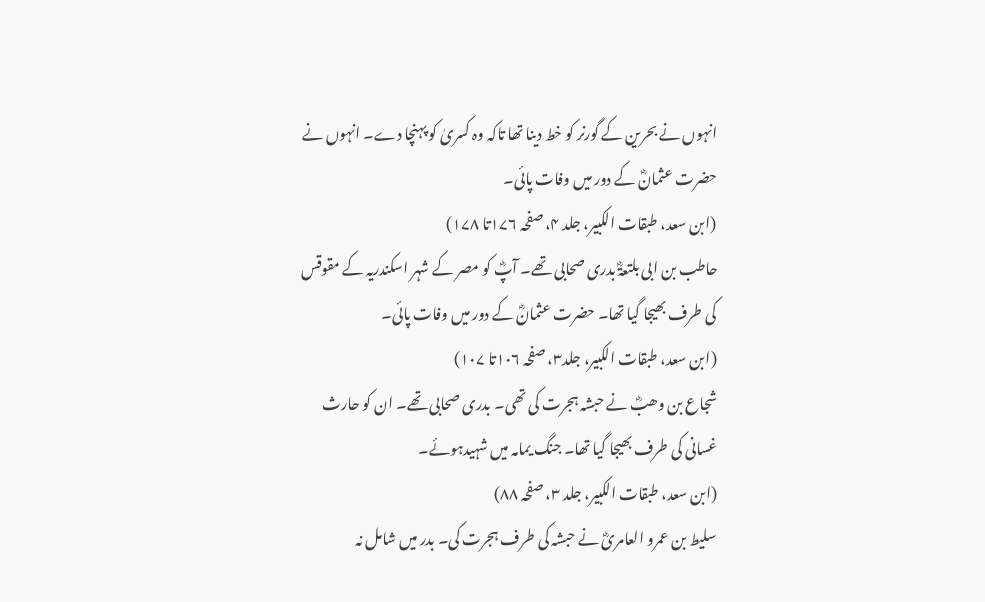انہوں نے بحرین کے گورنر کو خط دینا تھا تاکہ وہ کسریٰ کو پہنچا دے۔ انہوں نے حضرت عثمانؓ کے دور میں وفات پائی۔
(ابن سعد، طبقات الکبیر، جلد ۴، صفحہ ۱۷۶تا ۱۷۸)
حاطب بن ابی بلتعۃؓ بدری صحابی تھے۔ آپؓ کو مصر کے شہر اسکندریہ کے مقوقس کی طرف بھیجا گیا تھا۔ حضرت عثمانؓ کے دور میں وفات پائی۔
(ابن سعد، طبقات الکبیر، جلد۳، صفحہ ۱۰۶تا ۱۰۷)
شجاع بن وھبؓ نے حبشہ ہجرت کی تھی۔ بدری صحابی تھے۔ ان کو حارث غسانی کی طرف بھیجا گیا تھا۔ جنگ یمامہ میں شہیدہوئے۔
(ابن سعد، طبقات الکبیر، جلد ۳، صفحہ ۸۸)
سلیط بن عمرو العامریؓ نے حبشہ کی طرف ہجرت کی۔ بدر میں شامل نہ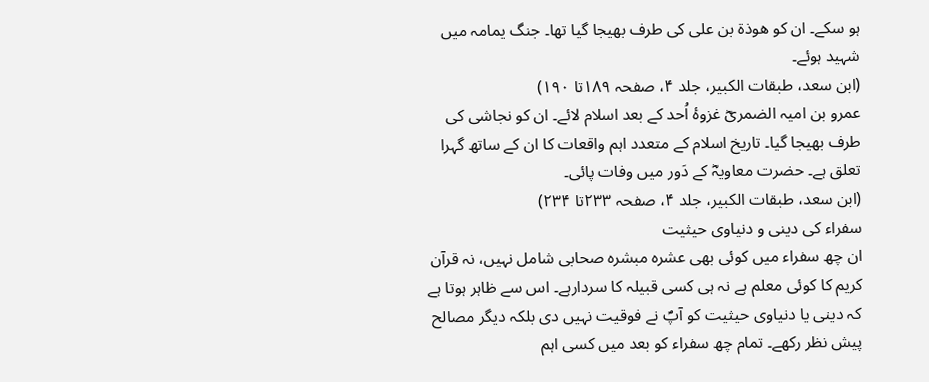ہو سکے۔ ان کو ھوذۃ بن علی کی طرف بھیجا گیا تھا۔ جنگ یمامہ میں شہید ہوئے۔
(ابن سعد، طبقات الکبیر، جلد ۴، صفحہ ۱۸۹تا ۱۹۰)
عمرو بن امیہ الضمریؓ غزوۂ اُحد کے بعد اسلام لائے۔ ان کو نجاشی کی طرف بھیجا گیا۔ تاریخ اسلام کے متعدد اہم واقعات کا ان کے ساتھ گہرا تعلق ہے۔ حضرت معاویہؓ کے دَور میں وفات پائی۔
(ابن سعد، طبقات الکبیر، جلد ۴، صفحہ ۲۳۳تا ۲۳۴)
سفراء کی دینی و دنیاوی حیثیت
ان چھ سفراء میں کوئی بھی عشرہ مبشرہ صحابی شامل نہیں، نہ قرآن کریم کا کوئی معلم ہے نہ ہی کسی قبیلہ کا سردارہے۔ اس سے ظاہر ہوتا ہے کہ دینی یا دنیاوی حیثیت کو آپؐ نے فوقیت نہیں دی بلکہ دیگر مصالح پیش نظر رکھے۔ تمام چھ سفراء کو بعد میں کسی اہم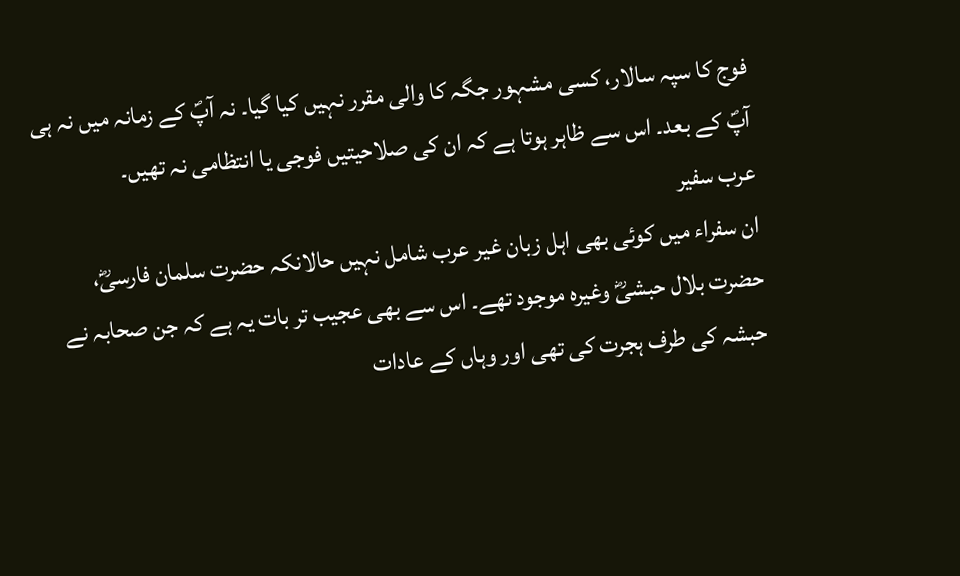فوج کا سپہ سالار، کسی مشہور جگہ کا والی مقرر نہیں کیا گیا۔ نہ آپؐ کے زمانہ میں نہ ہی آپؐ کے بعد۔ اس سے ظاہر ہوتا ہے کہ ان کی صلاحیتیں فوجی یا انتظامی نہ تھیں۔
عرب سفیر
ان سفراء میں کوئی بھی اہل زبان غیر عرب شامل نہیں حالانکہ حضرت سلمان فارسیؓ، حضرت بلال حبشیؓ وغیرہ موجود تھے۔ اس سے بھی عجیب تر بات یہ ہے کہ جن صحابہ نے حبشہ کی طرف ہجرت کی تھی اور وہاں کے عادات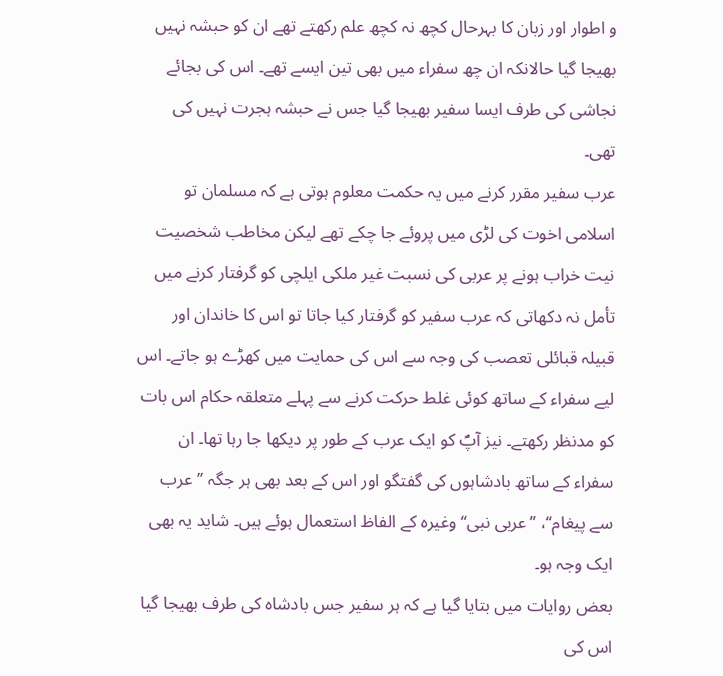و اطوار اور زبان کا بہرحال کچھ نہ کچھ علم رکھتے تھے ان کو حبشہ نہیں بھیجا گیا حالانکہ ان چھ سفراء میں بھی تین ایسے تھے۔ اس کی بجائے نجاشی کی طرف ایسا سفیر بھیجا گیا جس نے حبشہ ہجرت نہیں کی تھی۔
عرب سفیر مقرر کرنے میں یہ حکمت معلوم ہوتی ہے کہ مسلمان تو اسلامی اخوت کی لڑی میں پروئے جا چکے تھے لیکن مخاطب شخصیت نیت خراب ہونے پر عربی کی نسبت غیر ملکی ایلچی کو گرفتار کرنے میں تأمل نہ دکھاتی کہ عرب سفیر کو گرفتار کیا جاتا تو اس کا خاندان اور قبیلہ قبائلی تعصب کی وجہ سے اس کی حمایت میں کھڑے ہو جاتے۔ اس لیے سفراء کے ساتھ کوئی غلط حرکت کرنے سے پہلے متعلقہ حکام اس بات کو مدنظر رکھتے۔ نیز آپؐ کو ایک عرب کے طور پر دیکھا جا رہا تھا۔ ان سفراء کے ساتھ بادشاہوں کی گفتگو اور اس کے بعد بھی ہر جگہ ’’عرب سے پیغام‘‘، ’’عربی نبی‘‘ وغیرہ کے الفاظ استعمال ہوئے ہیں۔ شاید یہ بھی ایک وجہ ہو۔
بعض روایات میں بتایا گیا ہے کہ ہر سفیر جس بادشاہ کی طرف بھیجا گیا اس کی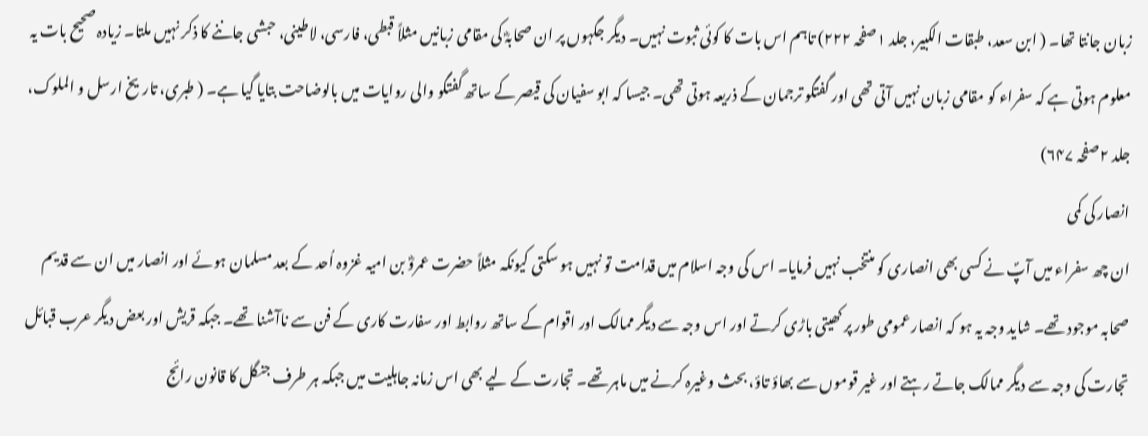زبان جانتا تھا۔ ( ابن سعد، طبقات الکبیر، جلد ۱صفحہ ۲۲۲) تاہم اس بات کا کوئی ثبوت نہیں۔ دیگر جگہوں پر ان صحابہؓ کی مقامی زبانیں مثلاً قبطی، فارسی، لاطینی، حبشی جاننے کا ذکر نہیں ملتا۔ زیادہ صحیح بات یہ معلوم ہوتی ہے کہ سفراء کو مقامی زبان نہیں آتی تھی اور گفتگو ترجمان کے ذریعہ ہوتی تھی۔ جیسا کہ ابو سفیان کی قیصر کے ساتھ گفتگو والی روایات میں بالوضاحت بتایا گیا ہے۔ ( طبری، تاریخ ارسل و الملوک، جلد ۲صفحہ ۶۴۷)
انصار کی کمی
ان چھ سفراء میں آپؐ نے کسی بھی انصاری کو منتخب نہیں فرمایا۔ اس کی وجہ اسلام میں قدامت تو نہیں ہو سکتی کیونکہ مثلاً حضرت عمروؓ بن امیہ غزوہ اُحد کے بعد مسلمان ہوئے اور انصار میں ان سے قدیم صحابہ موجود تھے۔ شاید وجہ یہ ہو کہ انصار عمومی طور پر کھیتی باڑی کرتے اور اس وجہ سے دیگر ممالک اور اقوام کے ساتھ روابط اور سفارت کاری کے فن سے ناآشنا تھے۔ جبکہ قریش اور بعض دیگر عرب قبائل تجارت کی وجہ سے دیگر ممالک جاتے رہتے اور غیر قوموں سے بھاؤ تاؤ، بحث وغیرہ کرنے میں ماہر تھے۔ تجارت کے لیے بھی اس زمانہ جاہلیت میں جبکہ ہر طرف جنگل کا قانون رائج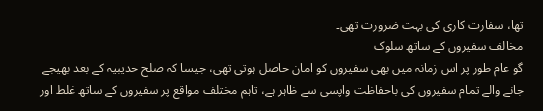تھا، سفارت کاری کی بہت ضرورت تھی۔
مخالف سفیروں کے ساتھ سلوک
گو عام طور پر اس زمانہ میں بھی سفیروں کو امان حاصل ہوتی تھی، جیسا کہ صلح حدیبیہ کے بعد بھیجے جانے والے تمام سفیروں کی باحفاظت واپسی سے ظاہر ہے، تاہم مختلف مواقع پر سفیروں کے ساتھ غلط اور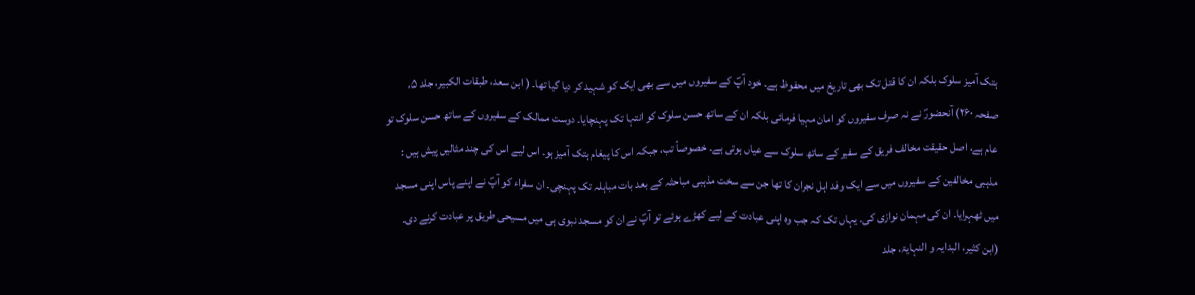ہتک آمیز سلوک بلکہ ان کا قتل تک بھی تاریخ میں محفوظ ہے۔ خود آپؐ کے سفیروں میں سے بھی ایک کو شہید کر دیا گیا تھا۔ ( ابن سعد، طبقات الکبیر، جلد ۵، صفحہ ۲۶۰) آنحضورؐ نے نہ صرف سفیروں کو امان مہیا فرمائی بلکہ ان کے ساتھ حسن سلوک کو انتہا تک پہنچایا۔ دوست ممالک کے سفیروں کے ساتھ حسن سلوک تو عام ہے، اصل حقیقت مخالف فریق کے سفیر کے ساتھ سلوک سے عیاں ہوتی ہے۔ خصوصاً تب، جبکہ اس کا پیغام ہتک آمیز ہو۔ اس لیے اس کی چند مثالیں پیش ہیں :
مذہبی مخالفین کے سفیروں میں سے ایک وفد اہل نجران کا تھا جن سے سخت مذہبی مباحثہ کے بعد بات مباہلہ تک پہنچی۔ ان سفراء کو آپؐ نے اپنے پاس اپنی مسجد میں ٹھہرایا۔ ان کی مہمان نوازی کی۔ یہاں تک کہ جب وہ اپنی عبادت کے لیے کھڑے ہوئے تو آپؐ نے ان کو مسجد نبوی ہی میں مسیحی طریق پر عبادت کرنے دی۔
(ابن کثیر، البدایہ و النہایۃ، جلد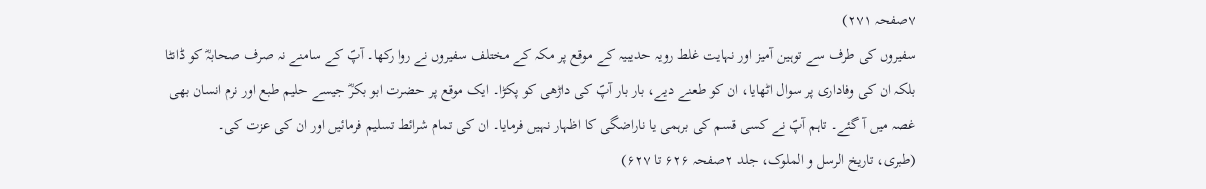۷صفحہ ۲۷۱)
سفیروں کی طرف سے توہین آمیز اور نہایت غلط رویہ حدیبیہ کے موقع پر مکہ کے مختلف سفیروں نے روا رکھا۔ آپؐ کے سامنے نہ صرف صحابہؓ کو ڈانٹا بلکہ ان کی وفاداری پر سوال اٹھایا، ان کو طعنے دیے، بار بار آپؐ کی داڑھی کو پکڑا۔ ایک موقع پر حضرت ابو بکرؓ جیسے حلیم طبع اور نرم انسان بھی غصہ میں آ گئے۔ تاہم آپؐ نے کسی قسم کی برہمی یا ناراضگی کا اظہار نہیں فرمایا۔ ان کی تمام شرائط تسلیم فرمائیں اور ان کی عزت کی۔
(طبری، تاریخ الرسل و الملوک، جلد ۲صفحہ ۶۲۶ تا ۶۲۷)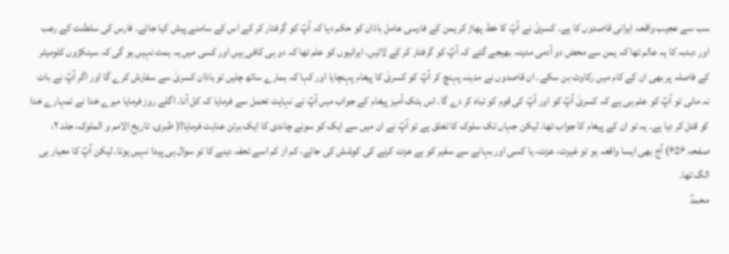سب سے عجیب واقعہ ایرانی قاصدوں کا ہے۔ کسریٰ نے آپؐ کا خط پھاڑ کر یمن کے فارسی عامل باذان کو حکم دیا کہ آپؐ کو گرفتار کر کے اس کے سامنے پیش کیا جائے۔ فارس کی سلطنت کے رعب اور دبدبہ کا یہ عالم تھا کہ یمن سے محض دو آدمی مدینہ بھیجے گئے کہ آپؐ کو گرفتار کر کے لائیں۔ ایرانیوں کو علم تھا کہ دو ہی کافی ہیں اور کسی میں یہ ہمت نہیں ہو گی کہ سینکڑوں کلومیٹر کے فاصلہ پر بھی ان کے کام میں رکاوٹ بن سکے۔ ان قاصدوں نے مدینہ پہنچ کر آپؐ کو کسریٰ کا پیغام پہنچایا اور کہا کہ ہمارے ساتھ چلیں تو باذان کسریٰ سے سفارش کرے گا اور اگر آپؐ نے بات نہ مانی تو آپؐ کو علم ہی ہے کہ کسریٰ آپؐ کو اور آپؐ کی قوم کو تباہ کر دے گا۔ اس ہتک آمیز پیغام کے جواب میں آپؐ نے نہایت تحمل سے فرمایا کہ کل آنا۔ اگلے روز فرمایا میرے خدا نے تمہارے خدا کو قتل کر دیا ہے۔ یہ تو ان کے پیغام کا جواب تھا۔ لیکن جہاں تک سلوک کا تعلق ہے تو آپؐ نے ان میں سے ایک کو سونے چاندی کا ایک برتن عنایت فرمایا!( طبری، تاریخ الامم و الملوک، جلد ۲، صفحہ ۶۵۶) آج بھی ایسا واقعہ ہو تو غیرت، عزت، یا کسی اور بہانے سے سفیر کو بے عزت کرنے کی کوشش کی جائے، کم از کم اسے تحفہ دینے کا تو سوال ہی پیدا نہیں ہوتا۔ لیکن آپؐ کا معیار ہی الگ تھا۔
محمدؐ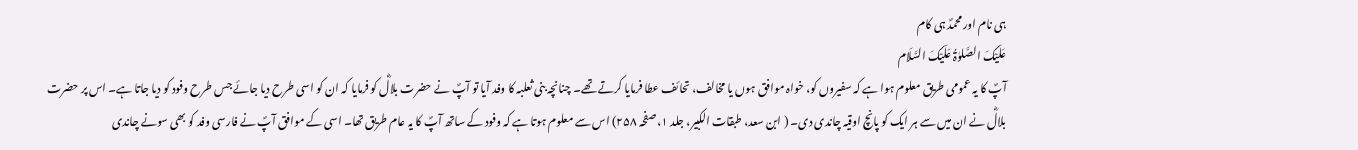ہی نام اور محمدؐ ہی کام
عَلَیْکَ الصَّلوٰۃُ عَلَیْکَ السَّلَام
آپؐ کا یہ عمومی طریق معلوم ہوا ہے کہ سفیروں کو، خواہ موافق ہوں یا مخالف، تحائف عطا فرمایا کرتے تھے۔ چنانچہ بنی ثعلبہ کا وفد آیا تو آپؐ نے حضرت بلالؓ کو فرمایا کہ ان کو اسی طرح دیا جائے جس طرح وفود کو دیا جاتا ہے۔ اس پر حضرت بلالؓ نے ان میں سے ہر ایک کو پانچ اوقیہ چاندی دی۔ ( ابن سعد، طبقات الکبیر، جلد ۱، صفحہ ۲۵۸) اس سے معلوم ہوتا ہے کہ وفود کے ساتھ آپؐ کا یہ عام طریق تھا۔ اسی کے موافق آپؐ نے فارسی وفد کو بھی سونے چاندی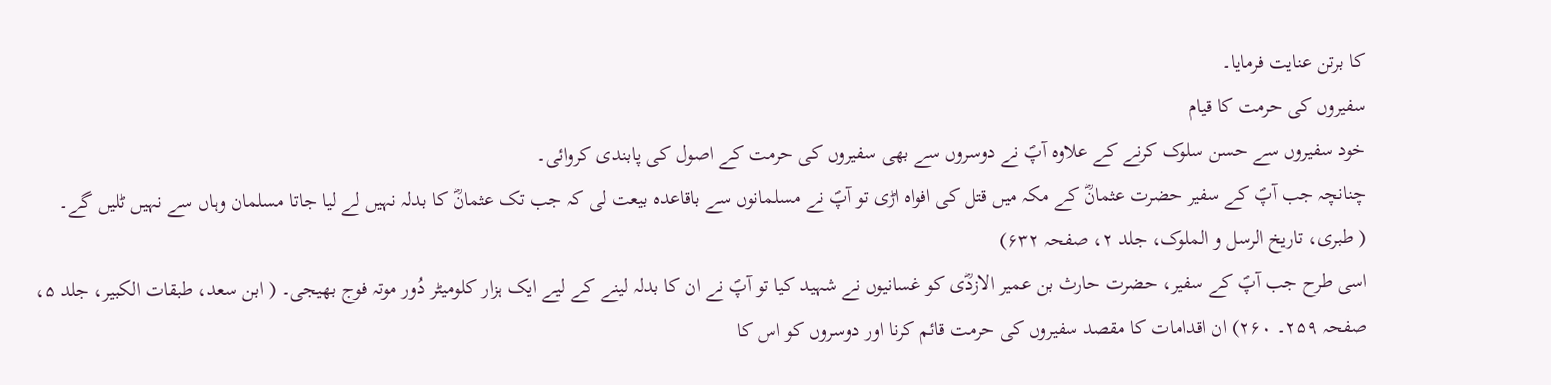کا برتن عنایت فرمایا۔
سفیروں کی حرمت کا قیام
خود سفیروں سے حسن سلوک کرنے کے علاوہ آپؐ نے دوسروں سے بھی سفیروں کی حرمت کے اصول کی پابندی کروائی۔
چنانچہ جب آپؐ کے سفیر حضرت عثمانؓ کے مکہ میں قتل کی افواہ اڑی تو آپؐ نے مسلمانوں سے باقاعدہ بیعت لی کہ جب تک عثمانؓ کا بدلہ نہیں لے لیا جاتا مسلمان وہاں سے نہیں ٹلیں گے۔
( طبری، تاریخ الرسل و الملوک، جلد ۲، صفحہ ۶۳۲)
اسی طرح جب آپؐ کے سفیر، حضرت حارث بن عمیر الازدؓی کو غسانیوں نے شہید کیا تو آپؐ نے ان کا بدلہ لینے کے لیے ایک ہزار کلومیٹر دُور موتہ فوج بھیجی۔ ( ابن سعد، طبقات الکبیر، جلد ۵، صفحہ ۲۵۹۔ ۲۶۰) ان اقدامات کا مقصد سفیروں کی حرمت قائم کرنا اور دوسروں کو اس کا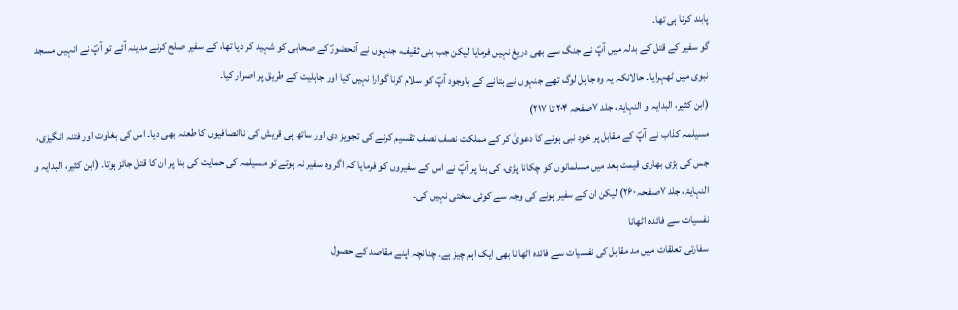پابند کرنا ہی تھا۔
گو سفیر کے قتل کے بدلہ میں آپؐ نے جنگ سے بھی دریغ نہیں فرمایا لیکن جب بنی ثقیف، جنہوں نے آنحضورؐ کے صحابی کو شہید کر دیا تھا، کے سفیر صلح کرنے مدینہ آئے تو آپؐ نے انہیں مسجد نبوی میں ٹھہرایا۔ حالانکہ یہ وہ جاہل لوگ تھے جنہوں نے بتانے کے باوجود آپؐ کو سلام کرنا گوارا نہیں کیا اور جاہلیت کے طریق پر اصرار کیا۔
(ابن کثیر، البدایہ و النہایۃ، جلد ۷صفحہ ۲۰۴ تا ۲۱۷)
مسیلمہ کذاب نے آپؐ کے مقابل پر خود نبی ہونے کا دعویٰ کر کے مملکت نصف نصف تقسیم کرنے کی تجویز دی اور ساتھ ہی قریش کی ناانصافیوں کا طعنہ بھی دیا۔ اس کی بغاوت اور فتنہ انگیزی، جس کی بڑی بھاری قیمت بعد میں مسلمانوں کو چکانا پڑی، کی بنا پر آپؐ نے اس کے سفیروں کو فرمایا کہ اگر وہ سفیر نہ ہوتے تو مسیلمہ کی حمایت کی بنا پر ان کا قتل جائز ہوتا۔ (ابن کثیر، البدایہ و النہایۃ، جلد ۷صفحہ ۲۶۰) لیکن ان کے سفیر ہونے کی وجہ سے کوئی سختی نہیں کی۔
نفسیات سے فائدہ اٹھانا
سفارتی تعلقات میں مد مقابل کی نفسیات سے فائدہ اٹھانا بھی ایک اہم چیز ہے۔ چنانچہ اپنے مقاصد کے حصول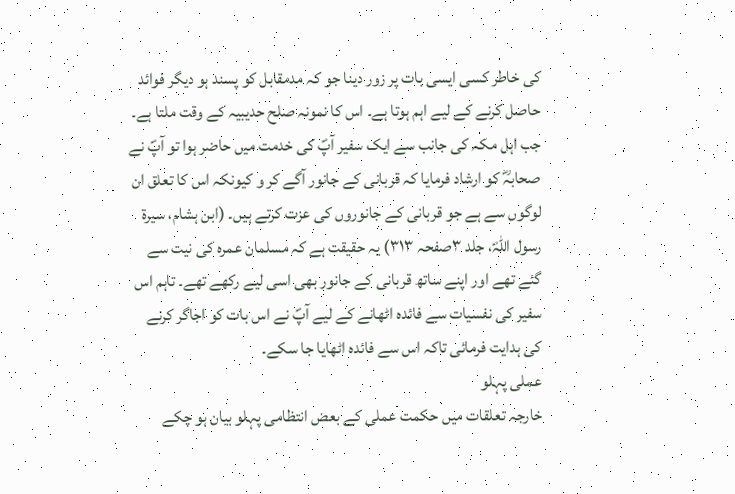کی خاطر کسی ایسی بات پر زور دینا جو کہ مدمقابل کو پسند ہو دیگر فوائد حاصل کرنے کے لیے اہم ہوتا ہے۔ اس کا نمونہ صلح حدیبیہ کے وقت ملتا ہے۔ جب اہل مکہ کی جانب سے ایک سفیر آپؐ کی خدمت میں حاضر ہوا تو آپؐ نے صحابہؓ کو ارشاد فرمایا کہ قربانی کے جانور آگے کر و کیونکہ اس کا تعلق ان لوگوں سے ہے جو قربانی کے جانوروں کی عزت کرتے ہیں۔ (ابن ہشام، سیرۃ رسول اللہؐ، جلد ۳صفحہ ۳۱۳) یہ حقیقت ہے کہ مسلمان عمرہ کی نیت سے گئے تھے اور اپنے ساتھ قربانی کے جانور بھی اسی لیے رکھے تھے۔ تاہم اس سفیر کی نفسیات سے فائدہ اٹھانے کے لیے آپؐ نے اس بات کو اجاگر کرنے کی ہدایت فرمائی تاکہ اس سے فائدہ اٹھایا جا سکے۔
عملی پہلو
خارجہ تعلقات میں حکمت عملی کے بعض انتظامی پہلو بیان ہو چکے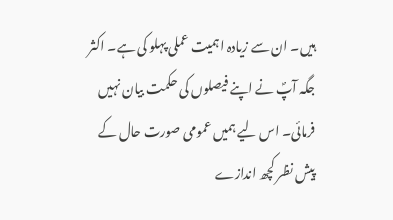ہیں۔ ان سے زیادہ اہمیت عملی پہلو کی ہے۔ اکثر جگہ آپؐ نے اپنے فیصلوں کی حکمت بیان نہیں فرمائی۔ اس لیے ہمیں عمومی صورت حال کے پیش نظر کچھ اندازے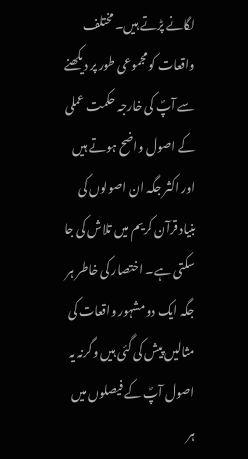لگانے پڑتے ہیں۔ مختلف واقعات کو مجموعی طور پر دیکھنے سے آپؐ کی خارجہ حکمت عملی کے اصول واضح ہوتے ہیں اور اکثر جگہ ان اصولوں کی بنیاد قرآن کریم میں تلاش کی جا سکتی ہے۔ اختصار کی خاطر ہر جگہ ایک دو مشہور واقعات کی مثالیں پیش کی گئی ہیں وگرنہ یہ اصول آپؐ کے فیصلوں میں ہر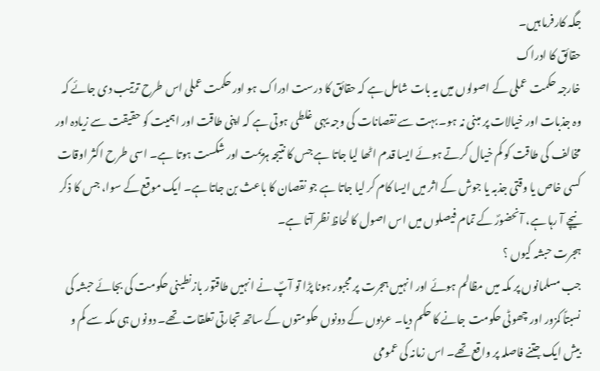جگہ کارفرما ہیں۔
حقائق کا ادراک
خارجہ حکمت عملی کے اصولوں میں یہ بات شامل ہے کہ حقائق کا درست ادراک ہو اور حکمت عملی اس طرح ترتیب دی جائے کہ وہ جذبات اور خیالات پر مبنی نہ ہو۔ بہت سے نقصانات کی وجہ یہی غلطی ہوتی ہے کہ اپنی طاقت اور اہمیت کو حقیقت سے زیادہ اور مخالف کی طاقت کو کم خیال کرتے ہوئے ایسا قدم اٹھا لیا جاتا ہے جس کا نتیجہ ہزیمت اور شکست ہوتا ہے۔ اسی طرح اکثر اوقات کسی خاص یا وقتی جذبہ یا جوش کے اثر میں ایسا کام کر لیا جاتا ہے جو نقصان کا باعث بن جاتا ہے۔ ایک موقع کے سوا، جس کا ذکر نیچے آ رہا ہے، آنحضورؐ کے تمام فیصلوں میں اس اصول کا لحاظ نظر آتا ہے۔
ہجرت حبشہ کیوں ؟
جب مسلمانوں پر مکہ میں مظالم ہوئے اور انہیں ہجرت پر مجبور ہونا پڑا تو آپؐ نے انہیں طاقتور بازنطینی حکومت کی بجائے حبشہ کی نسبتاً کمزور اور چھوٹی حکومت جانے کا حکم دیا۔ عربوں کے دونوں حکومتوں کے ساتھ تجارتی تعلقات تھے۔ دونوں ہی مکہ سے کم و بیش ایک جتنے فاصلہ پر واقع تھے۔ اس زمانہ کی عمومی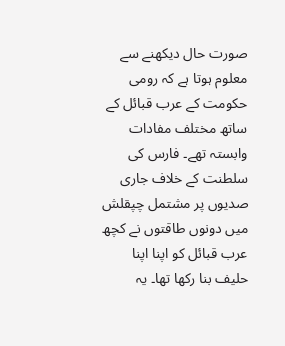صورت حال دیکھنے سے معلوم ہوتا ہے کہ رومی حکومت کے عرب قبائل کے ساتھ مختلف مفادات وابستہ تھے۔ فارس کی سلطنت کے خلاف جاری صدیوں پر مشتمل چپقلش میں دونوں طاقتوں نے کچھ عرب قبائل کو اپنا اپنا حلیف بنا رکھا تھا۔ یہ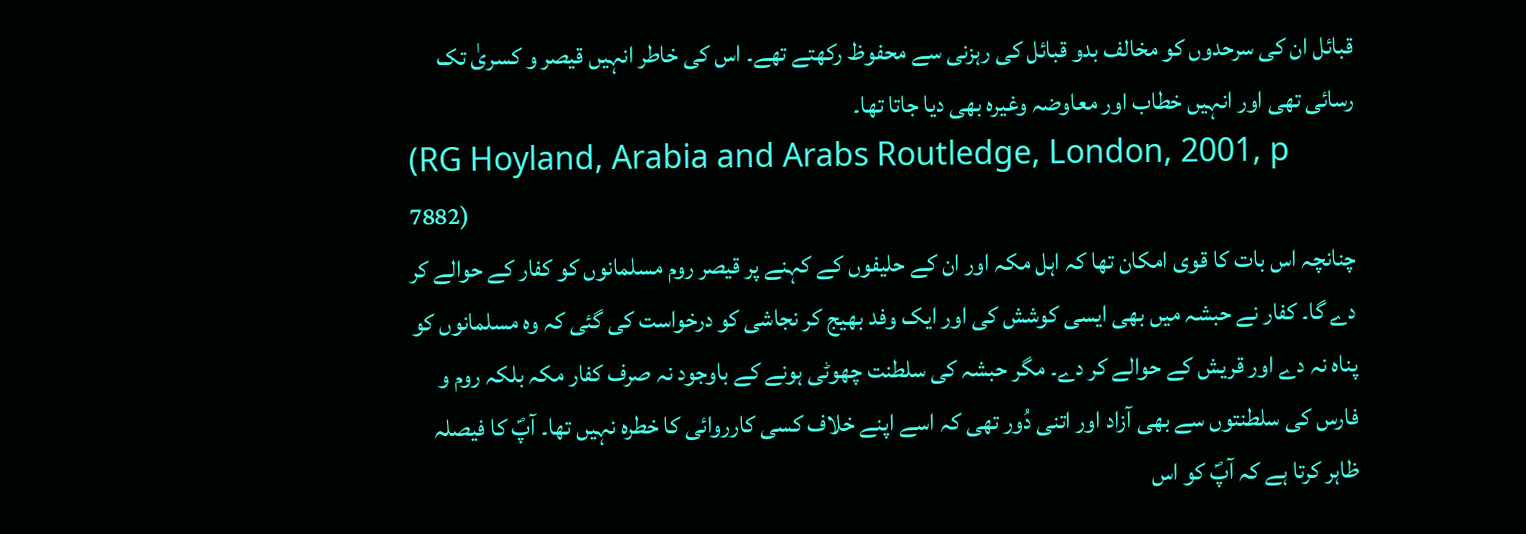قبائل ان کی سرحدوں کو مخالف بدو قبائل کی رہزنی سے محفوظ رکھتے تھے۔ اس کی خاطر انہیں قیصر و کسریٰ تک رسائی تھی اور انہیں خطاب اور معاوضہ وغیرہ بھی دیا جاتا تھا۔
(RG Hoyland, Arabia and Arabs Routledge, London, 2001, p 7882)
چنانچہ اس بات کا قوی امکان تھا کہ اہل مکہ اور ان کے حلیفوں کے کہنے پر قیصر روم مسلمانوں کو کفار کے حوالے کر دے گا۔ کفار نے حبشہ میں بھی ایسی کوشش کی اور ایک وفد بھیج کر نجاشی کو درخواست کی گئی کہ وہ مسلمانوں کو پناہ نہ دے اور قریش کے حوالے کر دے۔ مگر حبشہ کی سلطنت چھوٹی ہونے کے باوجود نہ صرف کفار مکہ بلکہ روم و فارس کی سلطنتوں سے بھی آزاد اور اتنی دُور تھی کہ اسے اپنے خلاف کسی کارروائی کا خطرہ نہیں تھا۔ آپؐ کا فیصلہ ظاہر کرتا ہے کہ آپؐ کو اس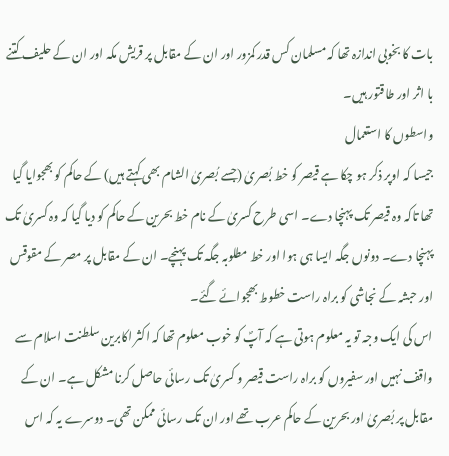بات کا بخوبی اندازہ تھا کہ مسلمان کس قدر کمزور اور ان کے مقابل پر قریش مکہ اور ان کے حلیف کتنے با اثر اور طاقتور ہیں۔
واسطوں کا استعمال
جیسا کہ اوپر ذکر ہو چکا ہے قیصر کو خط بُصریٰ (جسے بُصریٰ الشام بھی کہتے ہیں) کے حاکم کو بھجوایا گیا تھا تاکہ وہ قیصر تک پہنچا دے۔ اسی طرح کسریٰ کے نام خط بحرین کے حاکم کو دیا گیا کہ وہ کسریٰ تک پہنچا دے۔ دونوں جگہ ایسا ہی ہوا اور خط مطلوبہ جگہ تک پہنچے۔ ان کے مقابل پر مصر کے مقوقس اور حبشہ کے نجاشی کو براہ راست خطوط بھجوائے گئے۔
اس کی ایک وجہ تو یہ معلوم ہوتی ہے کہ آپؐ کو خوب معلوم تھا کہ اکثر اکابرین سلطنت اسلام سے واقف نہیں اور سفیروں کو براہ راست قیصر و کسریٰ تک رسائی حاصل کرنا مشکل ہے۔ ان کے مقابل پر بُصریٰ اور بحرین کے حاکم عرب تھے اور ان تک رسائی ممکن تھی۔ دوسرے یہ کہ اس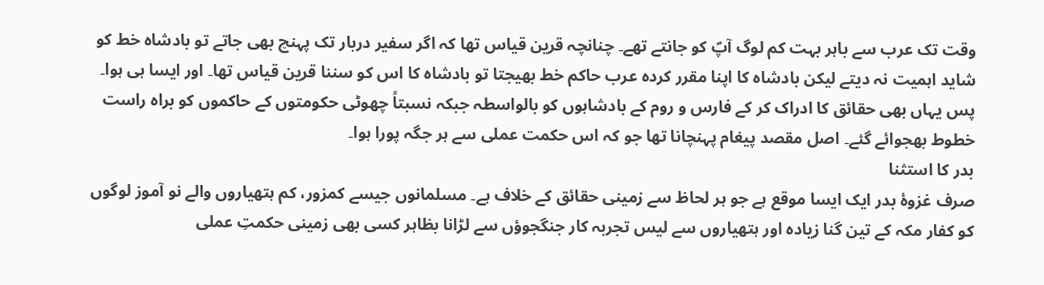وقت تک عرب سے باہر بہت کم لوگ آپؐ کو جانتے تھے۔ چنانچہ قرین قیاس تھا کہ اگر سفیر دربار تک پہنچ بھی جاتے تو بادشاہ خط کو شاید اہمیت نہ دیتے لیکن بادشاہ کا اپنا مقرر کردہ عرب حاکم خط بھیجتا تو بادشاہ کا اس کو سننا قرین قیاس تھا۔ اور ایسا ہی ہوا۔ پس یہاں بھی حقائق کا ادراک کر کے فارس و روم کے بادشاہوں کو بالواسطہ جبکہ نسبتاً چھوٹی حکومتوں کے حاکموں کو براہ راست خطوط بھجوائے گئے۔ اصل مقصد پیغام پہنچانا تھا جو کہ اس حکمت عملی سے ہر جگہ پورا ہوا۔
بدر کا استثنا
صرف غزوۂ بدر ایک ایسا موقع ہے جو ہر لحاظ سے زمینی حقائق کے خلاف ہے۔ مسلمانوں جیسے کمزور، کم ہتھیاروں والے نو آموز لوگوں کو کفار مکہ کے تین گنا زیادہ اور ہتھیاروں سے لیس تجربہ کار جنگجوؤں سے لڑانا بظاہر کسی بھی زمینی حکمتِ عملی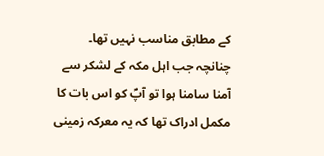کے مطابق مناسب نہیں تھا۔ چنانچہ جب اہل مکہ کے لشکر سے آمنا سامنا ہوا تو آپؐ کو اس بات کا مکمل ادراک تھا کہ یہ معرکہ زمینی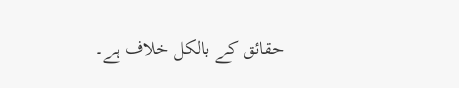حقائق کے بالکل خلاف ہے۔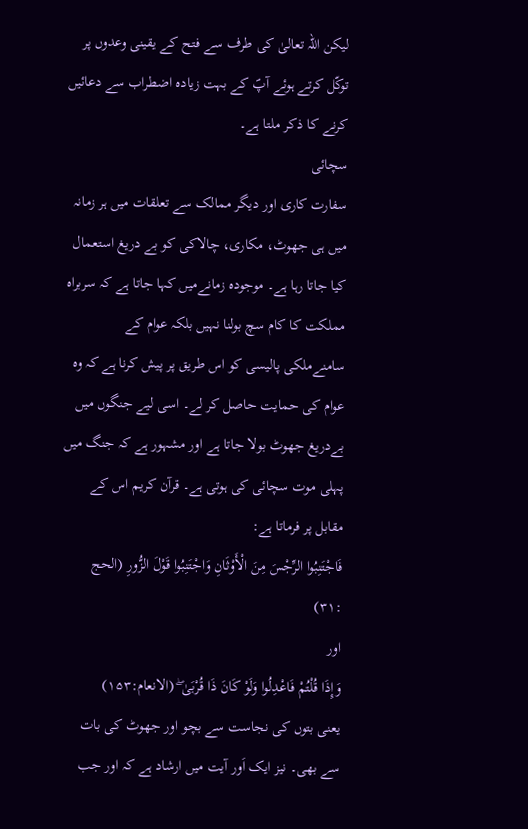لیکن اللہ تعالیٰ کی طرف سے فتح کے یقینی وعدوں پر توکّل کرتے ہوئے آپؐ کے بہت زیادہ اضطراب سے دعائیں کرنے کا ذکر ملتا ہے۔
سچائی
سفارت کاری اور دیگر ممالک سے تعلقات میں ہر زمانہ میں ہی جھوٹ، مکاری، چالاکی کو بے دریغ استعمال کیا جاتا رہا ہے۔ موجودہ زمانےمیں کہا جاتا ہے کہ سربراہ مملکت کا کام سچ بولنا نہیں بلکہ عوام کے سامنےملکی پالیسی کو اس طریق پر پیش کرنا ہے کہ وہ عوام کی حمایت حاصل کر لے۔ اسی لیے جنگوں میں بےدریغ جھوٹ بولا جاتا ہے اور مشہور ہے کہ جنگ میں پہلی موت سچائی کی ہوتی ہے۔ قرآن کریم اس کے مقابل پر فرماتا ہے:
فَاجْتَنِبُوا الرِّجْسَ مِنَ الْأَوْثَانِ وَاجْتَنِبُوا قَوْلَ الزُّورِ (الحج :۳۱)
اور
وَإِذَا قُلْتُمْ فَاعْدِلُوا وَلَوْ كَانَ ذَا قُرْبَىٰ ۖ (الانعام:۱۵۳)
یعنی بتوں کی نجاست سے بچو اور جھوٹ کی بات سے بھی۔ نیز ایک اَور آیت میں ارشاد ہے کہ اور جب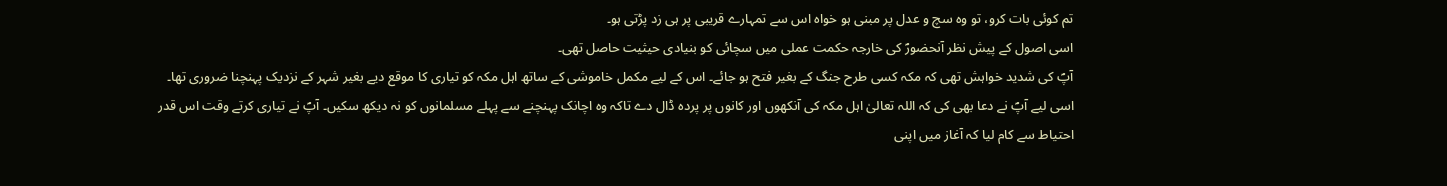تم کوئی بات کرو، تو وہ سچ و عدل پر مبنی ہو خواہ اس سے تمہارے قریبی پر ہی زد پڑتی ہو۔
اسی اصول کے پیش نظر آنحضورؐ کی خارجہ حکمت عملی میں سچائی کو بنیادی حیثیت حاصل تھی۔
آپؐ کی شدید خواہش تھی کہ مکہ کسی طرح جنگ کے بغیر فتح ہو جائے۔ اس کے لیے مکمل خاموشی کے ساتھ اہل مکہ کو تیاری کا موقع دیے بغیر شہر کے نزدیک پہنچنا ضروری تھا۔ اسی لیے آپؐ نے دعا بھی کی کہ اللہ تعالیٰ اہل مکہ کی آنکھوں اور کانوں پر پردہ ڈال دے تاکہ وہ اچانک پہنچنے سے پہلے مسلمانوں کو نہ دیکھ سکیں۔ آپؐ نے تیاری کرتے وقت اس قدر احتیاط سے کام لیا کہ آغاز میں اپنی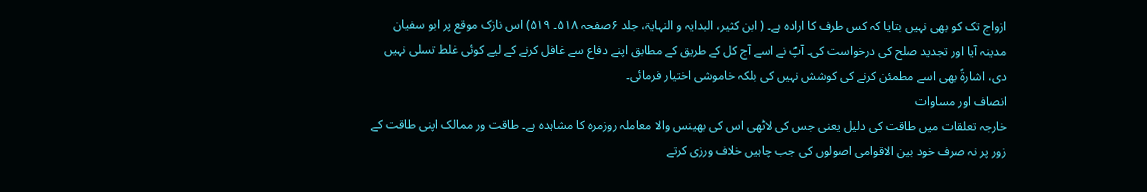ازواج تک کو بھی نہیں بتایا کہ کس طرف کا ارادہ ہے۔ ( ابن کثیر، البدایہ و النہایۃ، جلد ۶صفحہ ۵۱۸۔ ۵۱۹) اس نازک موقع پر ابو سفیان مدینہ آیا اور تجدید صلح کی درخواست کی۔ آپؐ نے اسے آج کل کے طریق کے مطابق اپنے دفاع سے غافل کرنے کے لیے کوئی غلط تسلی نہیں دی، اشارۃً بھی اسے مطمئن کرنے کی کوشش نہیں کی بلکہ خاموشی اختیار فرمائی۔
انصاف اور مساوات
خارجہ تعلقات میں طاقت کی دلیل یعنی جس کی لاٹھی اس کی بھینس والا معاملہ روزمرہ کا مشاہدہ ہے۔ طاقت ور ممالک اپنی طاقت کے زور پر نہ صرف خود بین الاقوامی اصولوں کی جب چاہیں خلاف ورزی کرتے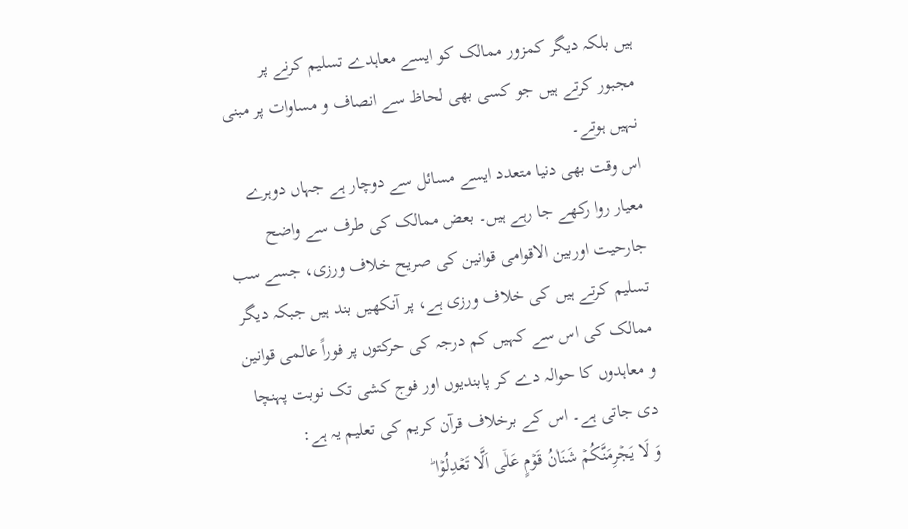ہیں بلکہ دیگر کمزور ممالک کو ایسے معاہدے تسلیم کرنے پر مجبور کرتے ہیں جو کسی بھی لحاظ سے انصاف و مساوات پر مبنی نہیں ہوتے۔
اس وقت بھی دنیا متعدد ایسے مسائل سے دوچار ہے جہاں دوہرے معیار روا رکھے جا رہے ہیں۔ بعض ممالک کی طرف سے واضح جارحیت اوربین الاقوامی قوانین کی صریح خلاف ورزی، جسے سب تسلیم کرتے ہیں کی خلاف ورزی ہے، پر آنکھیں بند ہیں جبکہ دیگر ممالک کی اس سے کہیں کم درجہ کی حرکتوں پر فوراً عالمی قوانین و معاہدوں کا حوالہ دے کر پابندیوں اور فوج کشی تک نوبت پہنچا دی جاتی ہے۔ اس کے برخلاف قرآن کریم کی تعلیم یہ ہے:
وَ لَا یَجۡرِمَنَّکُمۡ شَنَاٰنُ قَوۡمٍ عَلٰۤی اَلَّا تَعۡدِلُوۡا ؕ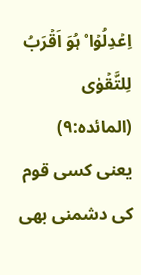اِعۡدِلُوۡا ۟ ہُوَ اَقۡرَبُ لِلتَّقۡوٰی (المائدہ:۹)
یعنی کسی قوم کی دشمنی بھی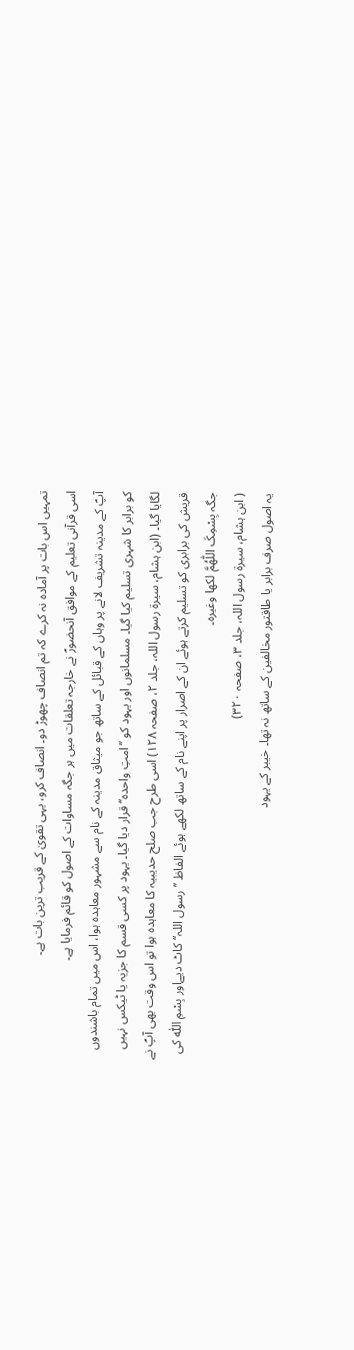تمہیں اس بات پر آمادہ نہ کرے کہ تم انصاف چھوڑ دو۔ انصاف کرو، یہی تقویٰ کے قریب ترین بات ہے۔
اسی قرآنی تعلیم کے موافق آنحضورؐ نے خارجہ تعلقات میں ہر جگہ مساوات کے اصول کو قائم فرمایا ہے۔
آپؐ کے مدینہ تشریف لانے پر وہاں کے قبائل کے ساتھ جو میثاق مدینہ کے نام سے مشہور معاہدہ ہوا، اس میں تمام باشندوں کو برابر کا شہری تسلیم کیا گیا۔ مسلمانوں اور یہود کو ’’امتِ واحدہ‘‘ قرار دیا گیا۔ یہود پر کسی قسم کا جزیہ یا ٹیکس نہیں لگایا گیا۔ (ابن ہشام، سیرۃ رسول اللہ، جلد ۲، صفحہ ۱۲۸) اسی طرح جب صلح حدیبیہ کا معاہدہ ہوا تو اس وقت بھی آپؐ نے قریش کی برابری کو تسلیم کرتے ہوئے ان کے اصرار پر اپنے نام کے ساتھ لکھے ہوئے الفاظ ’’رسول اللہ‘‘ کاٹ دیےاور بِسْمِ اللّٰہ کی جگہ بِسْمِکَ اللّٰھُمَّ لکھا وغیرہ۔
( ابن ہشام، سیرۃ رسول اللہ، جلد ۳، صفحہ ۳۲۰)
یہ اصول صرف برابر یا طاقتور مخالفین کے ساتھ نہ تھا۔ خیبر کے یہود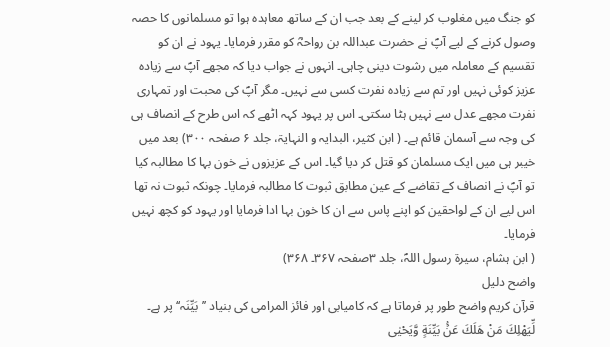کو جنگ میں مغلوب کر لینے کے بعد جب ان کے ساتھ معاہدہ ہوا تو مسلمانوں کا حصہ وصول کرنے کے لیے آپؐ نے حضرت عبداللہ بن رواحہؓ کو مقرر فرمایا۔ یہود نے ان کو تقسیم کے معاملہ میں رشوت دینی چاہی۔ انہوں نے جواب دیا کہ مجھے آپؐ سے زیادہ عزیز کوئی نہیں اور تم سے زیادہ نفرت کسی سے نہیں۔ مگر آپؐ کی محبت اور تمہاری نفرت مجھے عدل سے نہیں ہٹا سکتی۔ اس پر یہود کہہ اٹھے کہ اس طرح کے انصاف ہی کی وجہ سے آسمان قائم ہے۔ ( ابن کثیر، البدایہ و النہایۃ، جلد ۶ صفحہ ۳۰۰) بعد میں خیبر ہی میں ایک مسلمان کو قتل کر دیا گیا۔ اس کے عزیزوں نے خون بہا کا مطالبہ کیا تو آپؐ نے انصاف کے تقاضے کے عین مطابق ثبوت کا مطالبہ فرمایا۔ چونکہ ثبوت نہ تھا اس لیے ان کے لواحقین کو اپنے پاس سے ان کا خون بہا ادا فرمایا اور یہود کو کچھ نہیں فرمایا۔
( ابن ہشام، سیرۃ رسول اللہؐ، جلد ۳صفحہ ۳۶۷۔ ۳۶۸)
واضح دلیل
قرآن کریم واضح طور پر فرماتا ہے کہ کامیابی اور فائز المرامی کی بنیاد ’’بَیِّنَہ‘‘ پر ہے۔
لِّيَهْلِكَ مَنْ هَلَكَ عَنۡۢ بَيِّنَةٍ وَّيَحْيٰى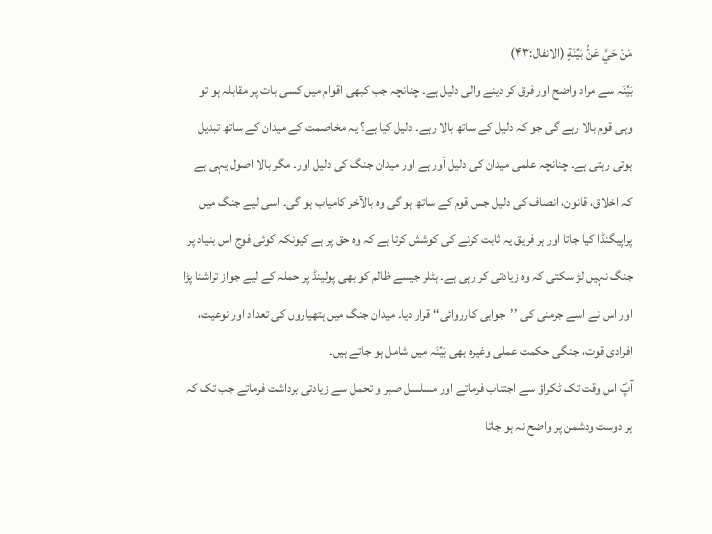مَنْ حَيَّ عَنۡۢ بَيِّنَةٍ (الانفال:۴۳)
بَیِّنَہ سے مراد واضح اور فرق کر دینے والی دلیل ہے۔ چنانچہ جب کبھی اقوام میں کسی بات پر مقابلہ ہو تو وہی قوم بالا رہے گی جو کہ دلیل کے ساتھ بالا رہے۔ دلیل کیا ہے؟ یہ مخاصمت کے میدان کے ساتھ تبدیل ہوتی رہتی ہے۔ چنانچہ علمی میدان کی دلیل اَور ہے اور میدان جنگ کی دلیل اور۔ مگر بالا اصول یہی ہے کہ اخلاق، قانون، انصاف کی دلیل جس قوم کے ساتھ ہو گی وہ بالآخر کامیاب ہو گی۔ اسی لیے جنگ میں پراپیگنڈا کیا جاتا اور ہر فریق یہ ثابت کرنے کی کوشش کرتا ہے کہ وہ حق پر ہے کیونکہ کوئی فوج اس بنیاد پر جنگ نہیں لڑ سکتی کہ وہ زیادتی کر رہی ہے۔ ہٹلر جیسے ظالم کو بھی پولینڈ پر حملہ کے لیے جواز تراشنا پڑا اور اس نے اسے جرمنی کی ’’جوابی کارروائی‘‘ قرار دیا۔ میدان جنگ میں ہتھیاروں کی تعداد اور نوعیت، افرادی قوت، جنگی حکمت عملی وغیرہ بھی بَیِّنَہ میں شامل ہو جاتے ہیں۔
آپؐ اس وقت تک ٹکراؤ سے اجتناب فرماتے اور مسلسل صبر و تحمل سے زیادتی برداشت فرماتے جب تک کہ ہر دوست ودشمن پر واضح نہ ہو جاتا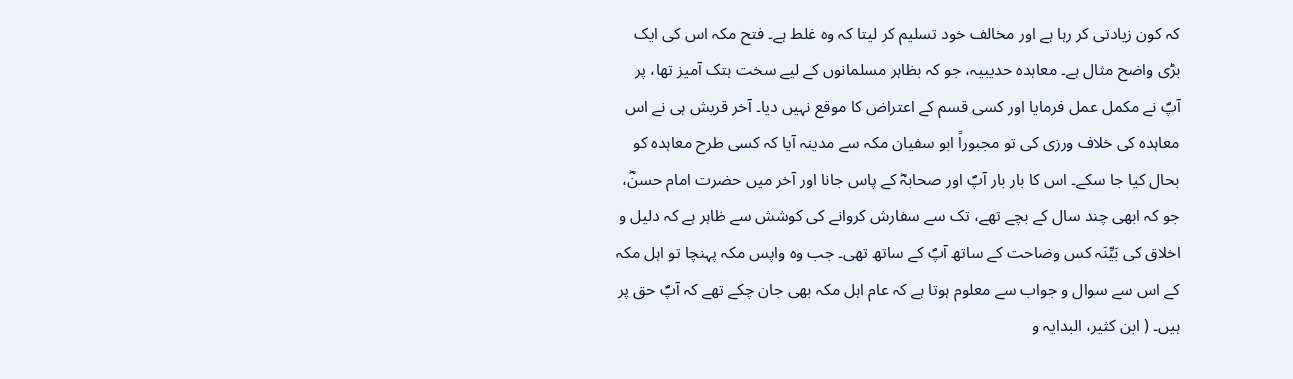کہ کون زیادتی کر رہا ہے اور مخالف خود تسلیم کر لیتا کہ وہ غلط ہے۔ فتح مکہ اس کی ایک بڑی واضح مثال ہے۔ معاہدہ حدیبیہ، جو کہ بظاہر مسلمانوں کے لیے سخت ہتک آمیز تھا، پر آپؐ نے مکمل عمل فرمایا اور کسی قسم کے اعتراض کا موقع نہیں دیا۔ آخر قریش ہی نے اس معاہدہ کی خلاف ورزی کی تو مجبوراً ابو سفیان مکہ سے مدینہ آیا کہ کسی طرح معاہدہ کو بحال کیا جا سکے۔ اس کا بار بار آپؐ اور صحابہؓ کے پاس جانا اور آخر میں حضرت امام حسنؓ، جو کہ ابھی چند سال کے بچے تھے، تک سے سفارش کروانے کی کوشش سے ظاہر ہے کہ دلیل و اخلاق کی بَیِّنَہ کس وضاحت کے ساتھ آپؐ کے ساتھ تھی۔ جب وہ واپس مکہ پہنچا تو اہل مکہ کے اس سے سوال و جواب سے معلوم ہوتا ہے کہ عام اہل مکہ بھی جان چکے تھے کہ آپؐ حق پر ہیں۔ ( ابن کثیر، البدایہ و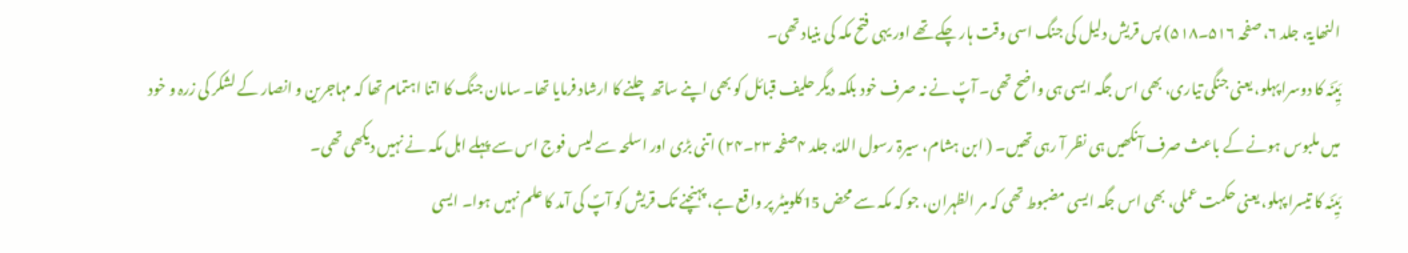النھایۃ، جلد ۶، صفحہ ۵۱۶۔۵۱۸) پس قریش دلیل کی جنگ اسی وقت ہار چکے تھے اور یہی فتح مکہ کی بنیاد تھی۔
بَیِّنَہ کا دوسرا پہلو، یعنی جنگی تیاری، بھی اس جگہ ایسی ہی واضح تھی۔ آپؐ نے نہ صرف خود بلکہ دیگر حلیف قبائل کو بھی اپنے ساتھ چلنے کا ارشاد فرمایا تھا۔ سامان جنگ کا اتنا اہتمام تھا کہ مہاجرین و انصار کے لشکر کی زرہ و خود میں ملبوس ہونے کے باعث صرف آنکھیں ہی نظر آ رہی تھیں۔ ( ابن ہشام، سیرۃ رسول اللہؐ، جلد ۴صفحہ ۲۳۔۲۴) اتنی بڑی اور اسلحہ سے لیس فوج اس سے پہلے اہل مکہ نے نہیں دیکھی تھی۔
بَیِّنَہ کا تیسرا پہلو، یعنی حکمت عملی، بھی اس جگہ ایسی مضبوط تھی کہ مر الظہران، جو کہ مکہ سے محض 15کلومیٹر پر واقع ہے، پہنچنے تک قریش کو آپؐ کی آمد کا علم نہیں ہوا۔ ایسی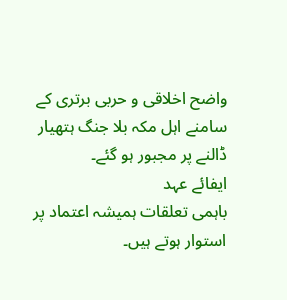واضح اخلاقی و حربی برتری کے سامنے اہل مکہ بلا جنگ ہتھیار ڈالنے پر مجبور ہو گئے۔
ایفائے عہد
باہمی تعلقات ہمیشہ اعتماد پر استوار ہوتے ہیں۔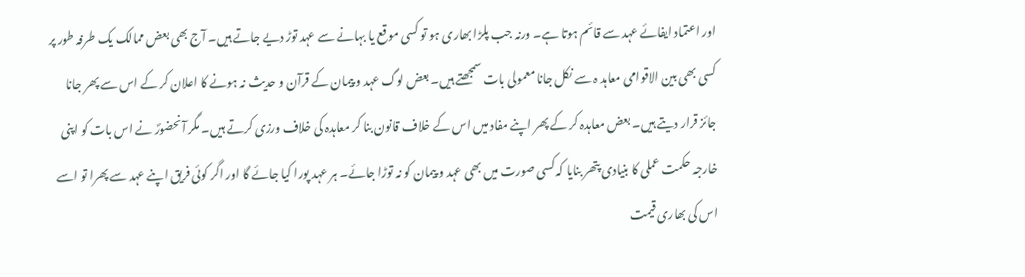اور اعتماد ایفائے عہد سے قائم ہوتا ہے۔ ورنہ جب پلڑا بھاری ہو تو کسی موقع یا بہانے سے عہد توڑ دیے جاتے ہیں۔ آج بھی بعض ممالک یک طرفہ طور پر کسی بھی بین الاقوامی معاہد ہ سے نکل جانا معمولی بات سمجھتے ہیں۔ بعض لوگ عہد و پیمان کے قرآن و حدیث نہ ہونے کا اعلان کر کے اس سے پھر جانا جائز قرار دیتے ہیں۔ بعض معاہدہ کر کے پھر اپنے مفاد میں اس کے خلاف قانون بنا کر معاہدہ کی خلاف ورزی کرتے ہیں۔ مگر آنحضورؐ نے اس بات کو اپنی خارجہ حکمت عملی کا بنیادی پتھر بنایا کہ کسی صورت میں بھی عہد و پیمان کو نہ توڑا جائے۔ ہر عہد پورا کیا جائے گا اور اگر کوئی فریق اپنے عہد سے پھرا تو اسے اس کی بھاری قیمت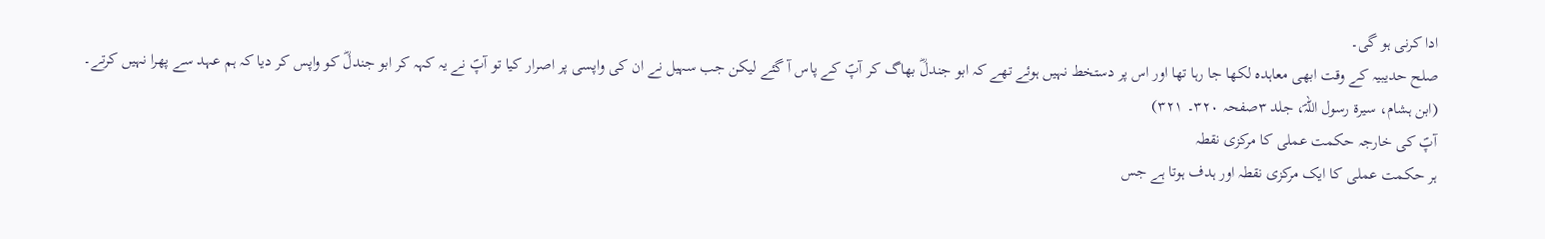ادا کرنی ہو گی۔
صلح حدیبیہ کے وقت ابھی معاہدہ لکھا جا رہا تھا اور اس پر دستخط نہیں ہوئے تھے کہ ابو جندلؓ بھاگ کر آپؐ کے پاس آ گئے لیکن جب سہیل نے ان کی واپسی پر اصرار کیا تو آپؐ نے یہ کہہ کر ابو جندلؓ کو واپس کر دیا کہ ہم عہد سے پھرا نہیں کرتے۔
(ابن ہشام، سیرۃ رسول اللہؐ، جلد ۳صفحہ ۳۲۰۔ ۳۲۱)
آپؐ کی خارجہ حکمت عملی کا مرکزی نقطہ
ہر حکمت عملی کا ایک مرکزی نقطہ اور ہدف ہوتا ہے جس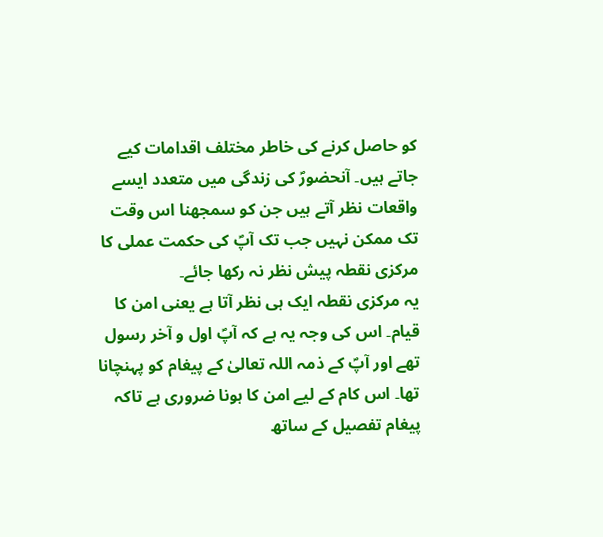کو حاصل کرنے کی خاطر مختلف اقدامات کیے جاتے ہیں۔ آنحضورؐ کی زندگی میں متعدد ایسے واقعات نظر آتے ہیں جن کو سمجھنا اس وقت تک ممکن نہیں جب تک آپؐ کی حکمت عملی کا مرکزی نقطہ پیش نظر نہ رکھا جائے۔
یہ مرکزی نقطہ ایک ہی نظر آتا ہے یعنی امن کا قیام۔ اس کی وجہ یہ ہے کہ آپؐ اول و آخر رسول تھے اور آپؐ کے ذمہ اللہ تعالیٰ کے پیغام کو پہنچانا تھا۔ اس کام کے لیے امن کا ہونا ضروری ہے تاکہ پیغام تفصیل کے ساتھ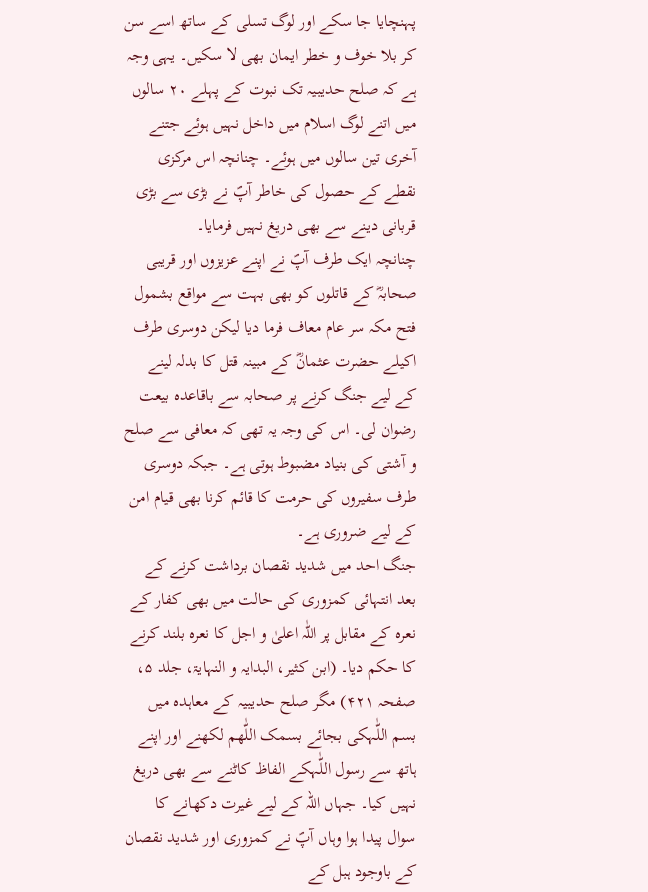پہنچایا جا سکے اور لوگ تسلی کے ساتھ اسے سن کر بلا خوف و خطر ایمان بھی لا سکیں۔ یہی وجہ ہے کہ صلح حدیبیہ تک نبوت کے پہلے ۲۰ سالوں میں اتنے لوگ اسلام میں داخل نہیں ہوئے جتنے آخری تین سالوں میں ہوئے۔ چنانچہ اس مرکزی نقطے کے حصول کی خاطر آپؐ نے بڑی سے بڑی قربانی دینے سے بھی دریغ نہیں فرمایا۔
چنانچہ ایک طرف آپؐ نے اپنے عزیزوں اور قریبی صحابہؓ کے قاتلوں کو بھی بہت سے مواقع بشمول فتح مکہ سر عام معاف فرما دیا لیکن دوسری طرف اکیلے حضرت عثمانؓ کے مبینہ قتل کا بدلہ لینے کے لیے جنگ کرنے پر صحابہ سے باقاعدہ بیعت رضوان لی۔ اس کی وجہ یہ تھی کہ معافی سے صلح و آشتی کی بنیاد مضبوط ہوتی ہے۔ جبکہ دوسری طرف سفیروں کی حرمت کا قائم کرنا بھی قیام امن کے لیے ضروری ہے۔
جنگ احد میں شدید نقصان برداشت کرنے کے بعد انتہائی کمزوری کی حالت میں بھی کفار کے نعرہ کے مقابل پر اللّٰہ اعلیٰ و اجل کا نعرہ بلند کرنے کا حکم دیا۔ (ابن کثیر، البدایہ و النہایۃ، جلد ۵، صفحہ ۴۲۱) مگر صلح حدیبیہ کے معاہدہ میں بسم اللّٰہکی بجائے بسمک اللّٰھم لکھنے اور اپنے ہاتھ سے رسول اللّٰہکے الفاظ کاٹنے سے بھی دریغ نہیں کیا۔ جہاں اللہ کے لیے غیرت دکھانے کا سوال پیدا ہوا وہاں آپؐ نے کمزوری اور شدید نقصان کے باوجود ہبل کے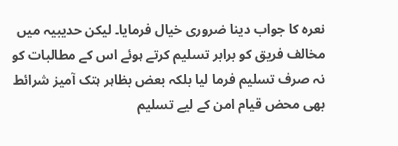نعرہ کا جواب دینا ضروری خیال فرمایا۔ لیکن حدیبیہ میں مخالف فریق کو برابر تسلیم کرتے ہوئے اس کے مطالبات کو نہ صرف تسلیم فرما لیا بلکہ بعض بظاہر ہتک آمیز شرائط بھی محض قیام امن کے لیے تسلیم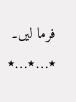فرما لیں۔
٭…٭…٭